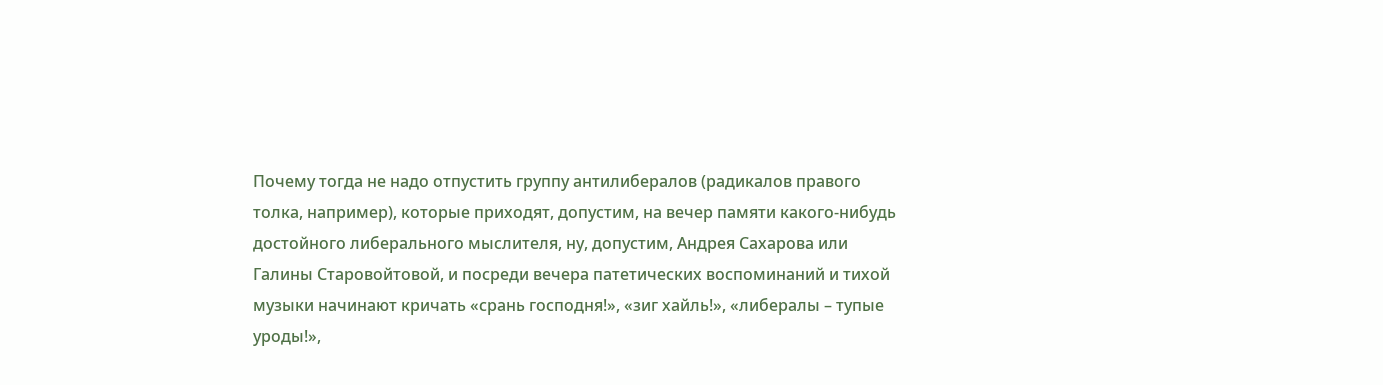Почему тогда не надо отпустить группу антилибералов (радикалов правого толка, например), которые приходят, допустим, на вечер памяти какого-нибудь достойного либерального мыслителя, ну, допустим, Андрея Сахарова или Галины Старовойтовой, и посреди вечера патетических воспоминаний и тихой музыки начинают кричать «срань господня!», «зиг хайль!», «либералы – тупые уроды!»,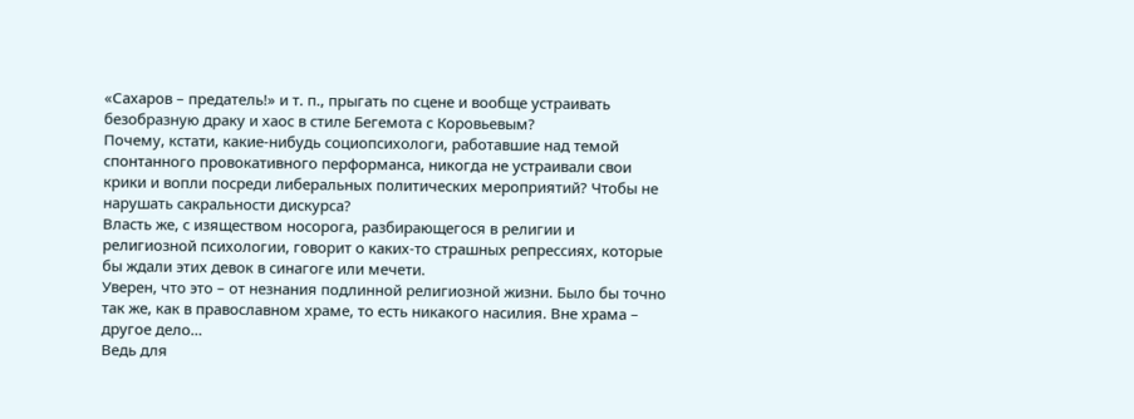«Сахаров – предатель!» и т. п., прыгать по сцене и вообще устраивать безобразную драку и хаос в стиле Бегемота с Коровьевым?
Почему, кстати, какие-нибудь социопсихологи, работавшие над темой спонтанного провокативного перформанса, никогда не устраивали свои крики и вопли посреди либеральных политических мероприятий? Чтобы не нарушать сакральности дискурса?
Власть же, с изяществом носорога, разбирающегося в религии и религиозной психологии, говорит о каких-то страшных репрессиях, которые бы ждали этих девок в синагоге или мечети.
Уверен, что это – от незнания подлинной религиозной жизни. Было бы точно так же, как в православном храме, то есть никакого насилия. Вне храма – другое дело…
Ведь для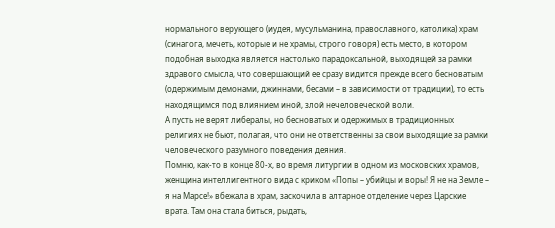нормального верующего (иудея, мусульманина, православного, католика) храм (синагога, мечеть, которые и не храмы, строго говоря) есть место, в котором подобная выходка является настолько парадоксальной, выходящей за рамки здравого смысла, что совершающий ее сразу видится прежде всего бесноватым (одержимым демонами, джиннами, бесами – в зависимости от традиции), то есть находящимся под влиянием иной, злой нечеловеческой воли.
А пусть не верят либералы, но бесноватых и одержимых в традиционных религиях не бьют, полагая, что они не ответственны за свои выходящие за рамки человеческого разумного поведения деяния.
Помню, как-то в конце 80-х, во время литургии в одном из московских храмов, женщина интеллигентного вида с криком «Попы – убийцы и воры! Я не на Земле – я на Марсе!» вбежала в храм, заскочила в алтарное отделение через Царские врата. Там она стала биться, рыдать,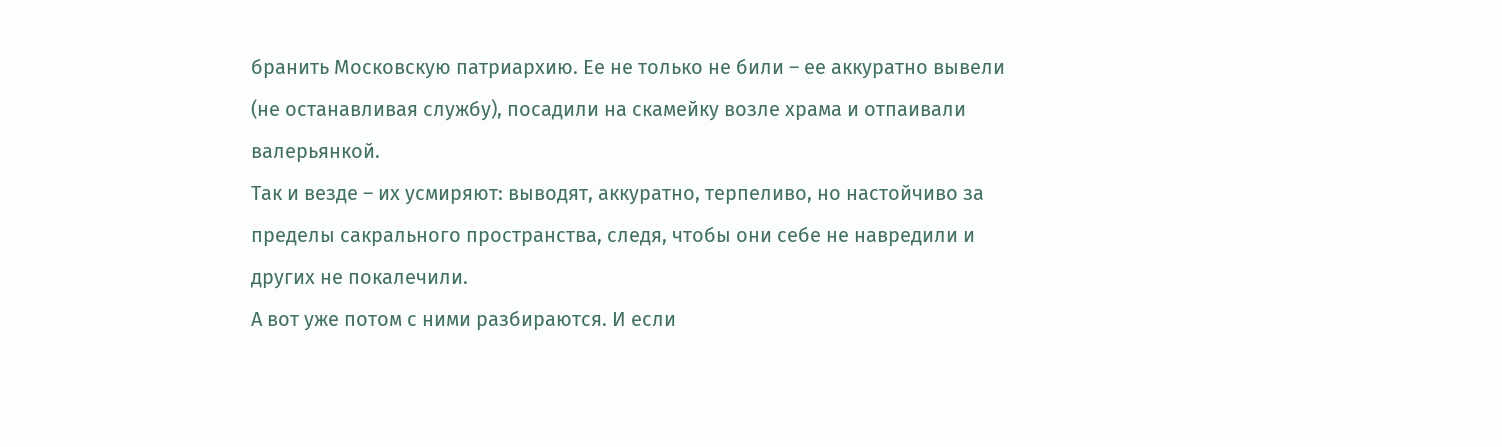бранить Московскую патриархию. Ее не только не били – ее аккуратно вывели (не останавливая службу), посадили на скамейку возле храма и отпаивали валерьянкой.
Так и везде – их усмиряют: выводят, аккуратно, терпеливо, но настойчиво за пределы сакрального пространства, следя, чтобы они себе не навредили и других не покалечили.
А вот уже потом с ними разбираются. И если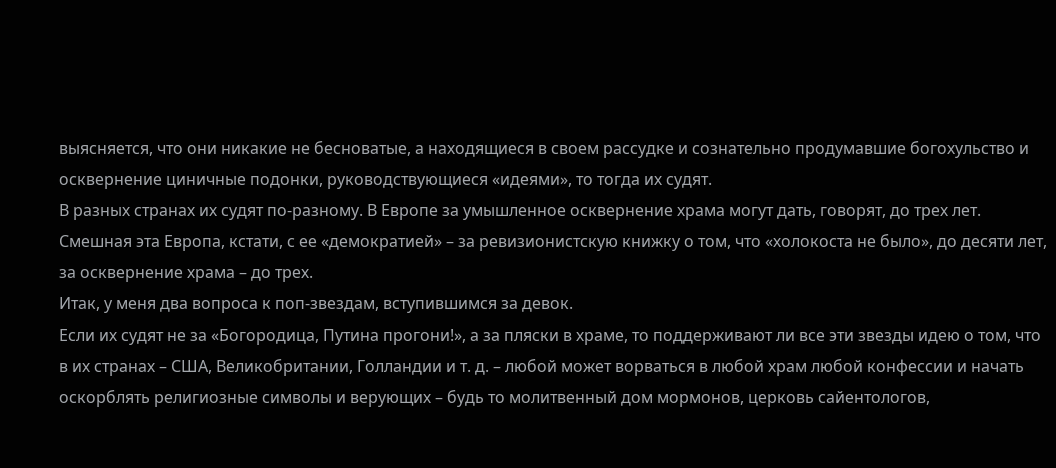выясняется, что они никакие не бесноватые, а находящиеся в своем рассудке и сознательно продумавшие богохульство и осквернение циничные подонки, руководствующиеся «идеями», то тогда их судят.
В разных странах их судят по-разному. В Европе за умышленное осквернение храма могут дать, говорят, до трех лет. Смешная эта Европа, кстати, с ее «демократией» – за ревизионистскую книжку о том, что «холокоста не было», до десяти лет, за осквернение храма – до трех.
Итак, у меня два вопроса к поп-звездам, вступившимся за девок.
Если их судят не за «Богородица, Путина прогони!», а за пляски в храме, то поддерживают ли все эти звезды идею о том, что в их странах – США, Великобритании, Голландии и т. д. – любой может ворваться в любой храм любой конфессии и начать оскорблять религиозные символы и верующих – будь то молитвенный дом мормонов, церковь сайентологов,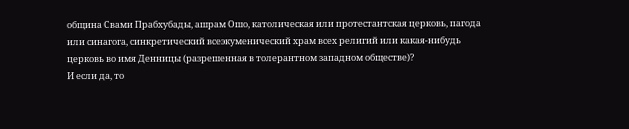община Свами Прабхубады, ашрам Ошо, католическая или протестантская церковь, пагода или синагога, синкретический всеэкуменический храм всех религий или какая-нибудь церковь во имя Денницы (разрешенная в толерантном западном обществе)?
И если да, то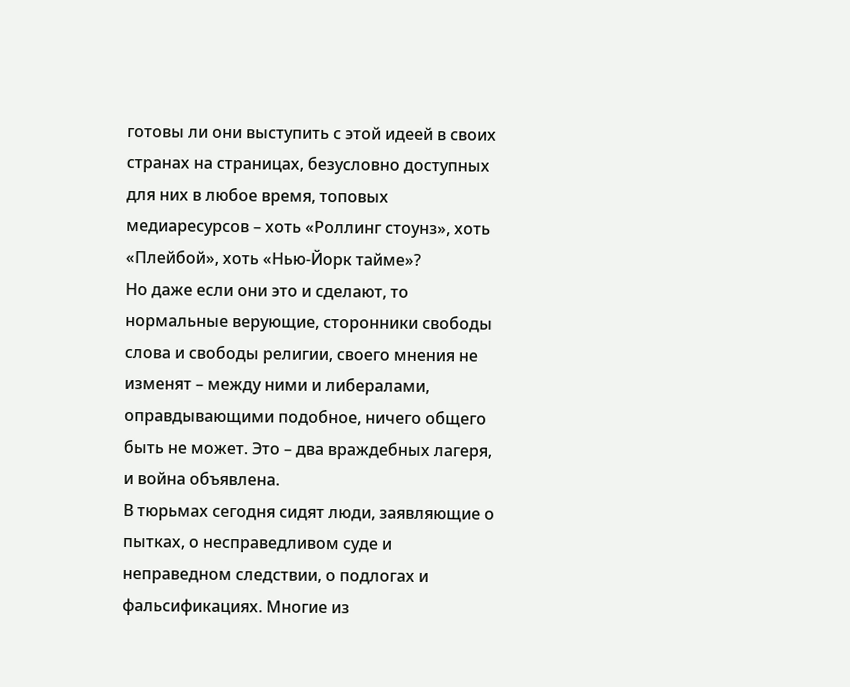готовы ли они выступить с этой идеей в своих странах на страницах, безусловно доступных для них в любое время, топовых медиаресурсов – хоть «Роллинг стоунз», хоть «Плейбой», хоть «Нью-Йорк тайме»?
Но даже если они это и сделают, то нормальные верующие, сторонники свободы слова и свободы религии, своего мнения не изменят – между ними и либералами, оправдывающими подобное, ничего общего быть не может. Это – два враждебных лагеря, и война объявлена.
В тюрьмах сегодня сидят люди, заявляющие о пытках, о несправедливом суде и неправедном следствии, о подлогах и фальсификациях. Многие из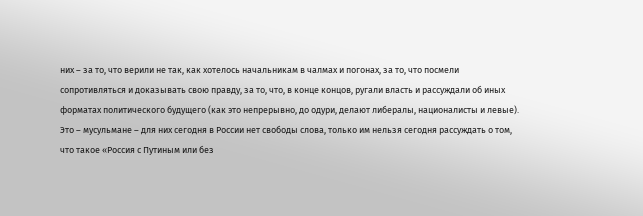них – за то, что верили не так, как хотелось начальникам в чалмах и погонах, за то, что посмели сопротивляться и доказывать свою правду, за то, что, в конце концов, ругали власть и рассуждали об иных форматах политического будущего (как это непрерывно, до одури, делают либералы, националисты и левые). Это – мусульмане – для них сегодня в России нет свободы слова, только им нельзя сегодня рассуждать о том, что такое «Россия с Путиным или без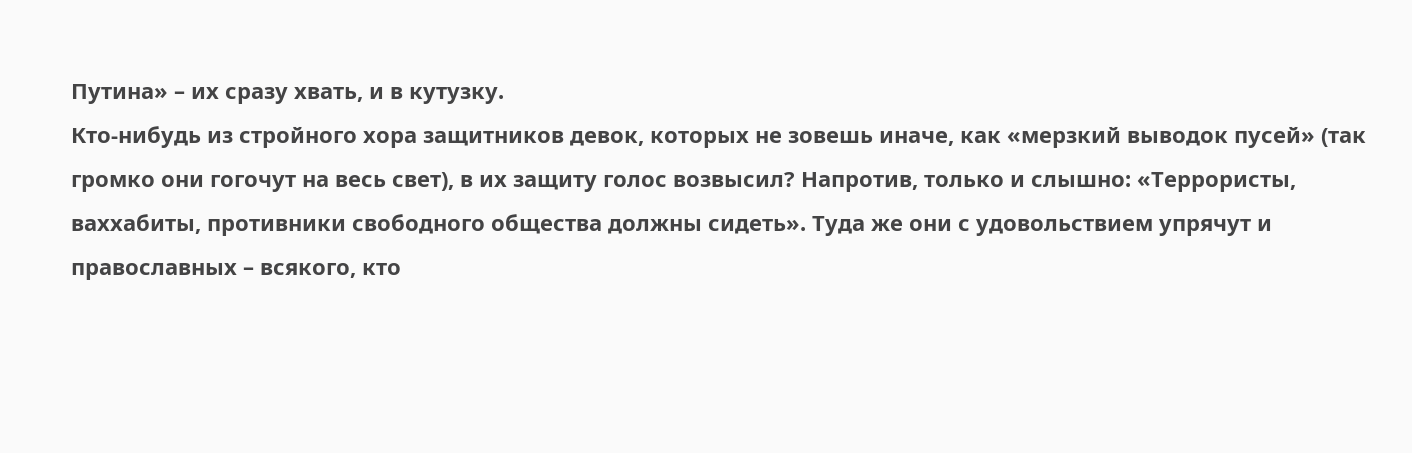Путина» – их сразу хвать, и в кутузку.
Кто-нибудь из стройного хора защитников девок, которых не зовешь иначе, как «мерзкий выводок пусей» (так громко они гогочут на весь свет), в их защиту голос возвысил? Напротив, только и слышно: «Террористы, ваххабиты, противники свободного общества должны сидеть». Туда же они с удовольствием упрячут и православных – всякого, кто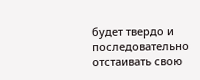будет твердо и последовательно отстаивать свою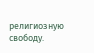религиозную свободу.